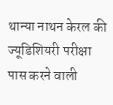थान्या नाथन केरल की ज्यूडिशियरी परीक्षा पास करने वाली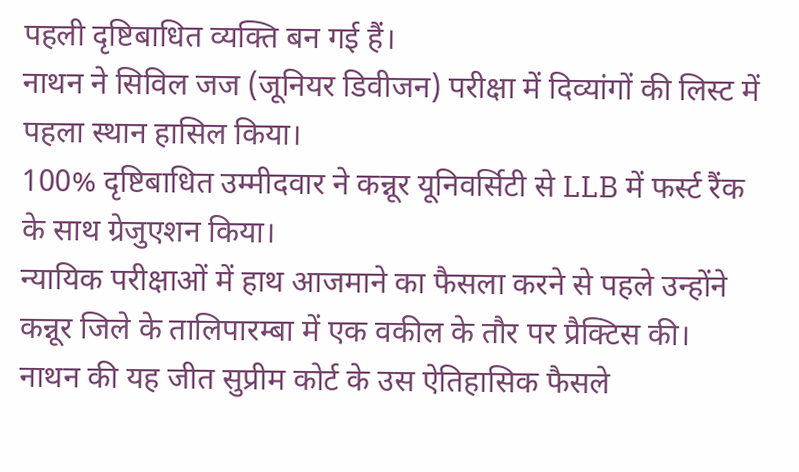पहली दृष्टिबाधित व्यक्ति बन गई हैं।
नाथन ने सिविल जज (जूनियर डिवीजन) परीक्षा में दिव्यांगों की लिस्ट में पहला स्थान हासिल किया।
100% दृष्टिबाधित उम्मीदवार ने कन्नूर यूनिवर्सिटी से LLB में फर्स्ट रैंक के साथ ग्रेजुएशन किया।
न्यायिक परीक्षाओं में हाथ आजमाने का फैसला करने से पहले उन्होंने कन्नूर जिले के तालिपारम्बा में एक वकील के तौर पर प्रैक्टिस की।
नाथन की यह जीत सुप्रीम कोर्ट के उस ऐतिहासिक फैसले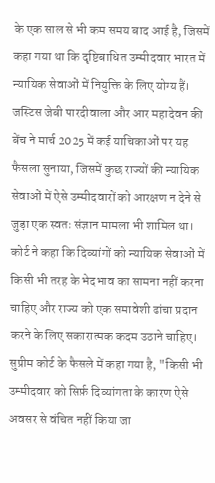के एक साल से भी कम समय बाद आई है, जिसमें कहा गया था कि दृष्टिबाधित उम्मीदवार भारत में न्यायिक सेवाओं में नियुक्ति के लिए योग्य हैं।
जस्टिस जेबी पारदीवाला और आर महादेवन की बेंच ने मार्च 2025 में कई याचिकाओं पर यह फैसला सुनाया, जिसमें कुछ राज्यों की न्यायिक सेवाओं में ऐसे उम्मीदवारों को आरक्षण न देने से जुड़ा एक स्वतः संज्ञान मामला भी शामिल था।
कोर्ट ने कहा कि दिव्यांगों को न्यायिक सेवाओं में किसी भी तरह के भेदभाव का सामना नहीं करना चाहिए और राज्य को एक समावेशी ढांचा प्रदान करने के लिए सकारात्मक कदम उठाने चाहिए।
सुप्रीम कोर्ट के फैसले में कहा गया है, "किसी भी उम्मीदवार को सिर्फ़ दिव्यांगता के कारण ऐसे अवसर से वंचित नहीं किया जा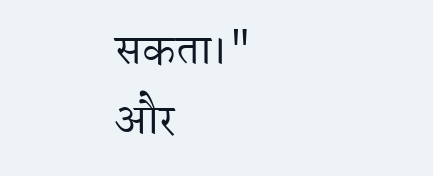सकता।"
और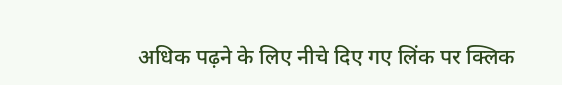अधिक पढ़ने के लिए नीचे दिए गए लिंक पर क्लिक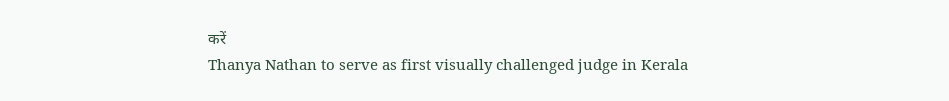करें
Thanya Nathan to serve as first visually challenged judge in Kerala